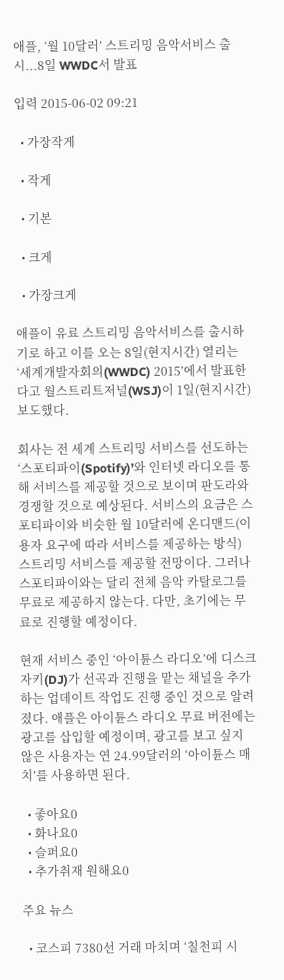애플, ‘월 10달러’ 스트리밍 음악서비스 출시...8일 WWDC서 발표

입력 2015-06-02 09:21

  • 가장작게

  • 작게

  • 기본

  • 크게

  • 가장크게

애플이 유료 스트리밍 음악서비스를 출시하기로 하고 이를 오는 8일(현지시간) 열리는 ‘세계개발자회의(WWDC) 2015’에서 발표한다고 월스트리트저널(WSJ)이 1일(현지시간) 보도했다.

회사는 전 세계 스트리밍 서비스를 선도하는 ‘스포티파이(Spotify)’와 인터넷 라디오를 통해 서비스를 제공할 것으로 보이며 판도라와 경쟁할 것으로 예상된다. 서비스의 요금은 스포티파이와 비슷한 월 10달러에 온디맨드(이용자 요구에 따라 서비스를 제공하는 방식) 스트리밍 서비스를 제공할 전망이다. 그러나 스포티파이와는 달리 전체 음악 카탈로그를 무료로 제공하지 않는다. 다만, 초기에는 무료로 진행할 예정이다.

현재 서비스 중인 ‘아이튠스 라디오’에 디스크자키(DJ)가 선곡과 진행을 맡는 채널을 추가하는 업데이트 작업도 진행 중인 것으로 알려졌다. 애플은 아이튠스 라디오 무료 버전에는 광고를 삽입할 예정이며, 광고를 보고 싶지 않은 사용자는 연 24.99달러의 ‘아이튠스 매치’를 사용하면 된다.

  • 좋아요0
  • 화나요0
  • 슬퍼요0
  • 추가취재 원해요0

주요 뉴스

  • 코스피 7380선 거래 마치며 ‘칠천피 시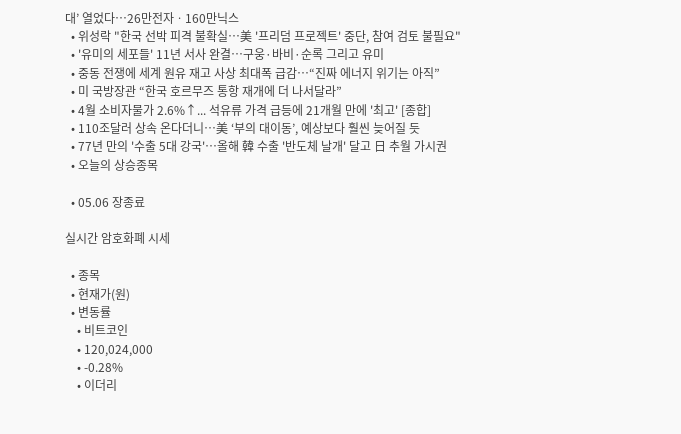대’ 열었다⋯26만전자ㆍ160만닉스
  • 위성락 "한국 선박 피격 불확실⋯美 '프리덤 프로젝트' 중단, 참여 검토 불필요"
  • '유미의 세포들' 11년 서사 완결…구웅·바비·순록 그리고 유미
  • 중동 전쟁에 세계 원유 재고 사상 최대폭 급감⋯“진짜 에너지 위기는 아직”
  • 미 국방장관 “한국 호르무즈 통항 재개에 더 나서달라”
  • 4월 소비자물가 2.6%↑... 석유류 가격 급등에 21개월 만에 '최고' [종합]
  • 110조달러 상속 온다더니…美 ‘부의 대이동’, 예상보다 훨씬 늦어질 듯
  • 77년 만의 '수출 5대 강국'⋯올해 韓 수출 '반도체 날개' 달고 日 추월 가시권
  • 오늘의 상승종목

  • 05.06 장종료

실시간 암호화폐 시세

  • 종목
  • 현재가(원)
  • 변동률
    • 비트코인
    • 120,024,000
    • -0.28%
    • 이더리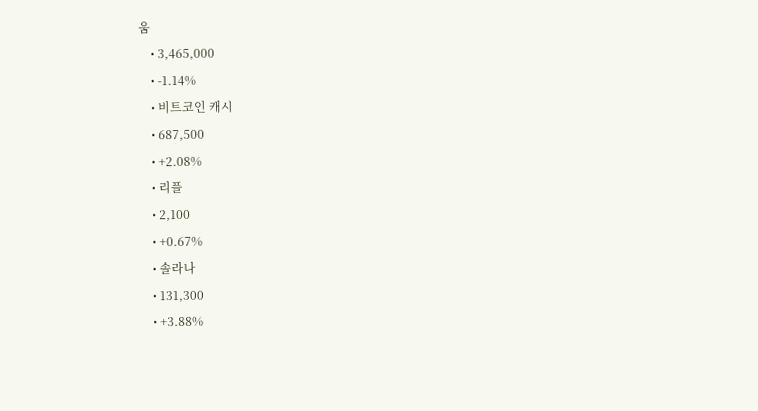움
    • 3,465,000
    • -1.14%
    • 비트코인 캐시
    • 687,500
    • +2.08%
    • 리플
    • 2,100
    • +0.67%
    • 솔라나
    • 131,300
    • +3.88%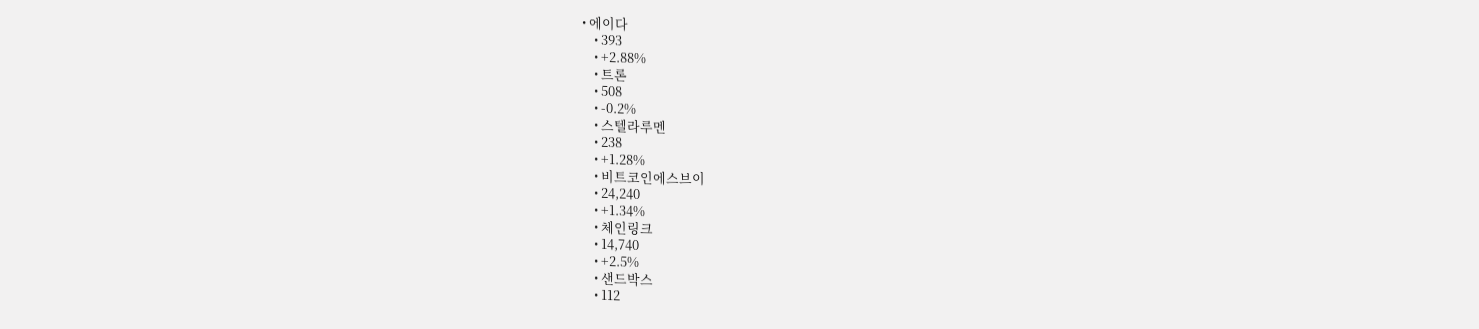• 에이다
    • 393
    • +2.88%
    • 트론
    • 508
    • -0.2%
    • 스텔라루멘
    • 238
    • +1.28%
    • 비트코인에스브이
    • 24,240
    • +1.34%
    • 체인링크
    • 14,740
    • +2.5%
    • 샌드박스
    • 112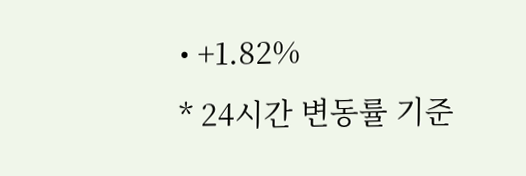• +1.82%
* 24시간 변동률 기준